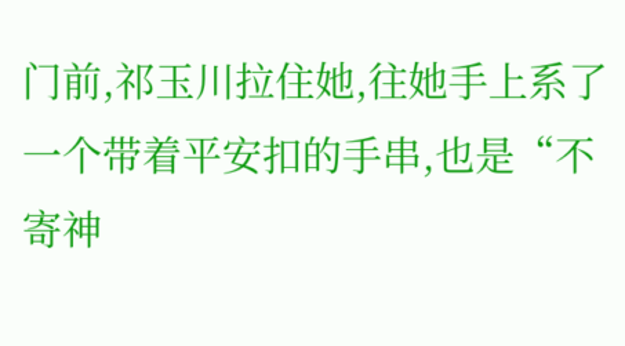门前,祁玉川拉住她,往她手上系了一个带着平安扣的手串,也是“不寄神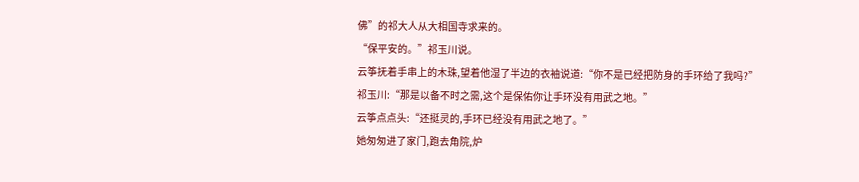佛”的祁大人从大相国寺求来的。
“保平安的。”祁玉川说。
云筝抚着手串上的木珠,望着他湿了半边的衣袖说道:“你不是已经把防身的手环给了我吗?”
祁玉川:“那是以备不时之需,这个是保佑你让手环没有用武之地。”
云筝点点头:“还挺灵的,手环已经没有用武之地了。”
她匆匆进了家门,跑去角院,炉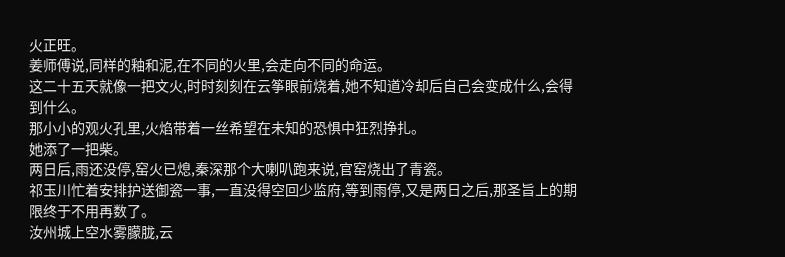火正旺。
姜师傅说,同样的釉和泥,在不同的火里,会走向不同的命运。
这二十五天就像一把文火,时时刻刻在云筝眼前烧着,她不知道冷却后自己会变成什么,会得到什么。
那小小的观火孔里,火焰带着一丝希望在未知的恐惧中狂烈挣扎。
她添了一把柴。
两日后,雨还没停,窑火已熄,秦深那个大喇叭跑来说,官窑烧出了青瓷。
祁玉川忙着安排护送御瓷一事,一直没得空回少监府,等到雨停,又是两日之后,那圣旨上的期限终于不用再数了。
汝州城上空水雾朦胧,云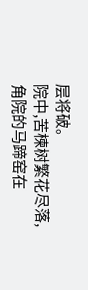层将破。
院中,苦楝树繁花尽落,角院的马蹄窑在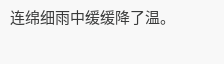连绵细雨中缓缓降了温。